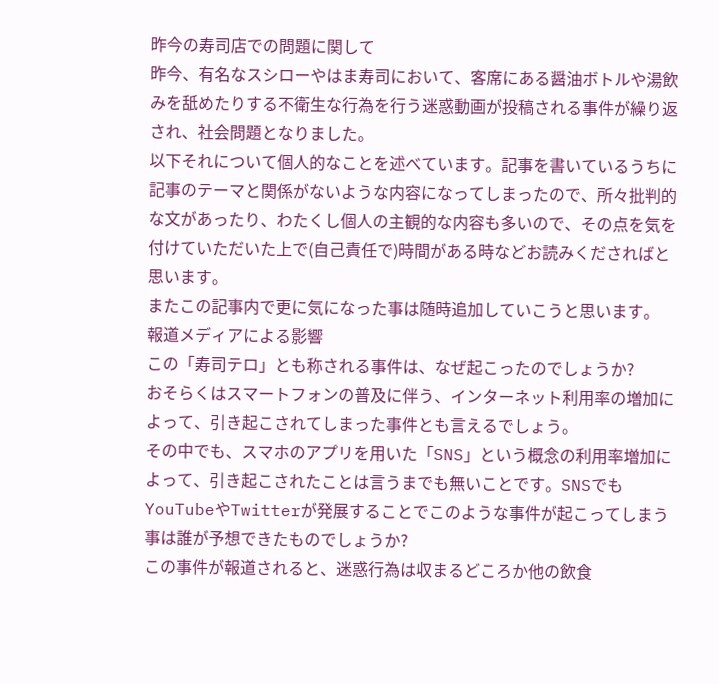昨今の寿司店での問題に関して
昨今、有名なスシローやはま寿司において、客席にある醤油ボトルや湯飲みを舐めたりする不衛生な行為を行う迷惑動画が投稿される事件が繰り返され、社会問題となりました。
以下それについて個人的なことを述べています。記事を書いているうちに記事のテーマと関係がないような内容になってしまったので、所々批判的な文があったり、わたくし個人の主観的な内容も多いので、その点を気を付けていただいた上で(自己責任で)時間がある時などお読みくださればと思います。
またこの記事内で更に気になった事は随時追加していこうと思います。
報道メディアによる影響
この「寿司テロ」とも称される事件は、なぜ起こったのでしょうか?
おそらくはスマートフォンの普及に伴う、インターネット利用率の増加によって、引き起こされてしまった事件とも言えるでしょう。
その中でも、スマホのアプリを用いた「SNS」という概念の利用率増加によって、引き起こされたことは言うまでも無いことです。SNSでもYouTubeやTwitterが発展することでこのような事件が起こってしまう事は誰が予想できたものでしょうか?
この事件が報道されると、迷惑行為は収まるどころか他の飲食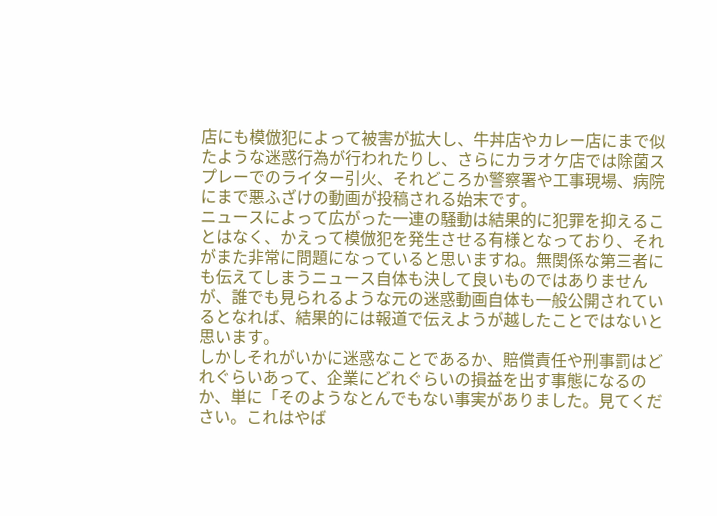店にも模倣犯によって被害が拡大し、牛丼店やカレー店にまで似たような迷惑行為が行われたりし、さらにカラオケ店では除菌スプレーでのライター引火、それどころか警察署や工事現場、病院にまで悪ふざけの動画が投稿される始末です。
ニュースによって広がった一連の騒動は結果的に犯罪を抑えることはなく、かえって模倣犯を発生させる有様となっており、それがまた非常に問題になっていると思いますね。無関係な第三者にも伝えてしまうニュース自体も決して良いものではありませんが、誰でも見られるような元の迷惑動画自体も一般公開されているとなれば、結果的には報道で伝えようが越したことではないと思います。
しかしそれがいかに迷惑なことであるか、賠償責任や刑事罰はどれぐらいあって、企業にどれぐらいの損益を出す事態になるのか、単に「そのようなとんでもない事実がありました。見てください。これはやば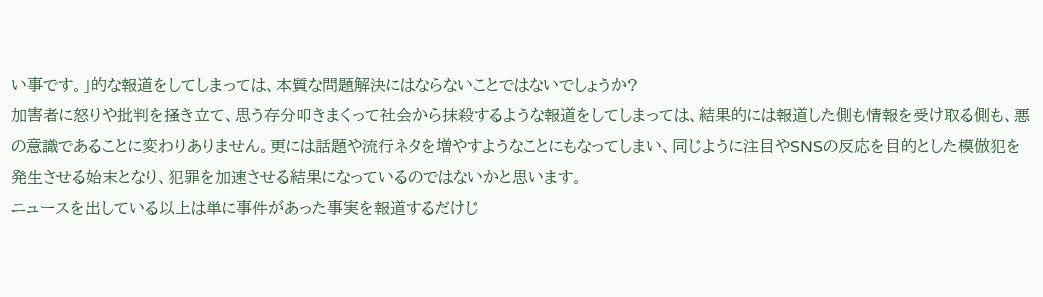い事です。」的な報道をしてしまっては、本質な問題解決にはならないことではないでしょうか?
加害者に怒りや批判を掻き立て、思う存分叩きまくって社会から抹殺するような報道をしてしまっては、結果的には報道した側も情報を受け取る側も、悪の意識であることに変わりありません。更には話題や流行ネタを増やすようなことにもなってしまい、同じように注目やSNSの反応を目的とした模倣犯を発生させる始末となり、犯罪を加速させる結果になっているのではないかと思います。
ニュースを出している以上は単に事件があった事実を報道するだけじ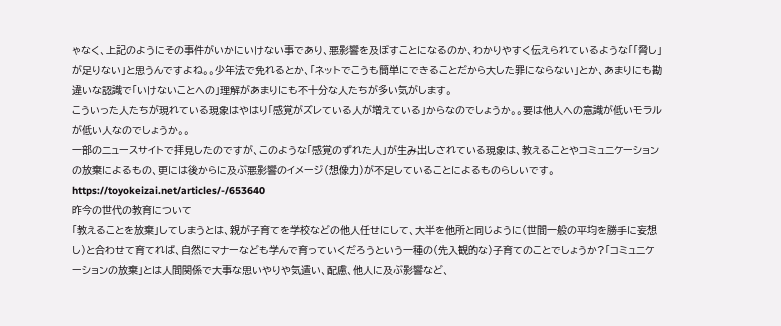ゃなく、上記のようにその事件がいかにいけない事であり、悪影響を及ぼすことになるのか、わかりやすく伝えられているような「「脅し」が足りない」と思うんですよね。。少年法で免れるとか、「ネットでこうも簡単にできることだから大した罪にならない」とか、あまりにも勘違いな認識で「いけないことへの」理解があまりにも不十分な人たちが多い気がします。
こういった人たちが現れている現象はやはり「感覚がズレている人が増えている」からなのでしょうか。。要は他人への意識が低いモラルが低い人なのでしょうか。。
一部のニュースサイトで拝見したのですが、このような「感覚のずれた人」が生み出しされている現象は、教えることやコミュニケーションの放棄によるもの、更には後からに及ぶ悪影響のイメージ(想像力)が不足していることによるものらしいです。
https://toyokeizai.net/articles/-/653640
昨今の世代の教育について
「教えることを放棄」してしまうとは、親が子育てを学校などの他人任せにして、大半を他所と同じように(世間一般の平均を勝手に妄想し)と合わせて育てれば、自然にマナーなども学んで育っていくだろうという一種の(先入観的な)子育てのことでしょうか?「コミュニケーションの放棄」とは人間関係で大事な思いやりや気遣い、配慮、他人に及ぶ影響など、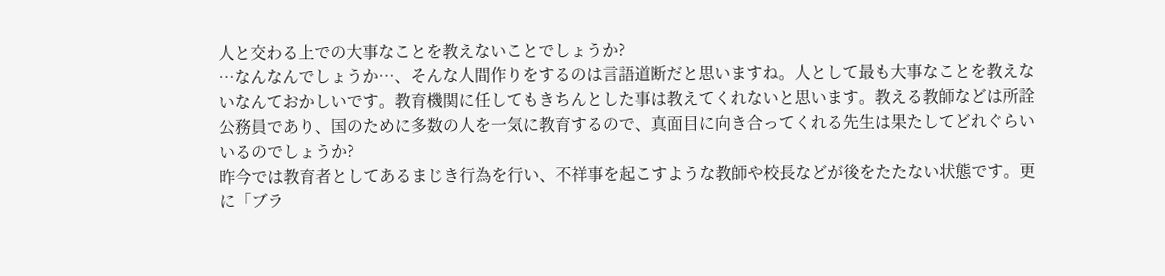人と交わる上での大事なことを教えないことでしょうか?
…なんなんでしょうか…、そんな人間作りをするのは言語道断だと思いますね。人として最も大事なことを教えないなんておかしいです。教育機関に任してもきちんとした事は教えてくれないと思います。教える教師などは所詮公務員であり、国のために多数の人を一気に教育するので、真面目に向き合ってくれる先生は果たしてどれぐらいいるのでしょうか?
昨今では教育者としてあるまじき行為を行い、不祥事を起こすような教師や校長などが後をたたない状態です。更に「ブラ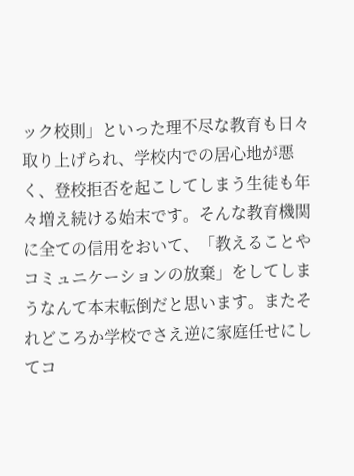ック校則」といった理不尽な教育も日々取り上げられ、学校内での居心地が悪く、登校拒否を起こしてしまう生徒も年々増え続ける始末です。そんな教育機関に全ての信用をおいて、「教えることやコミュニケーションの放棄」をしてしまうなんて本末転倒だと思います。またそれどころか学校でさえ逆に家庭任せにしてコ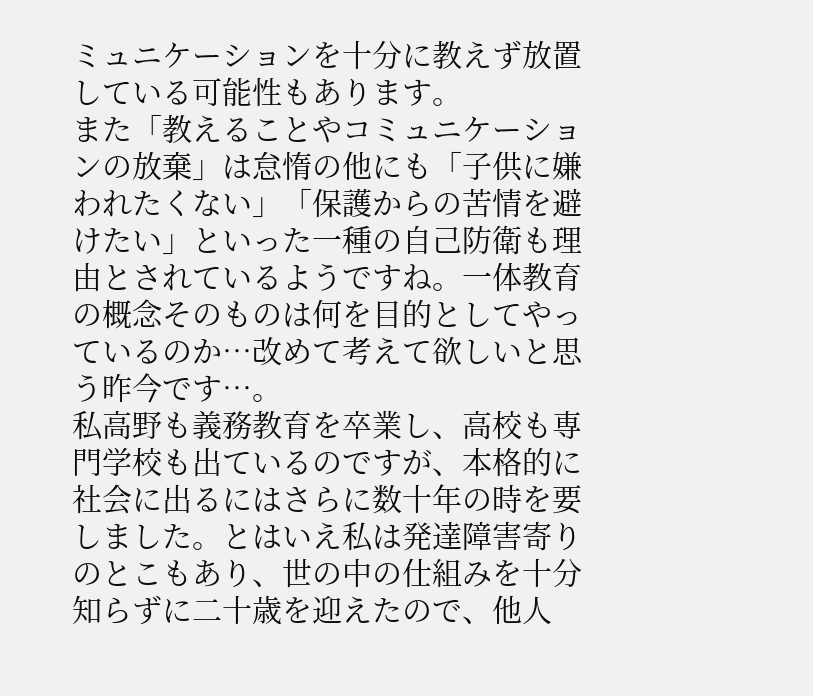ミュニケーションを十分に教えず放置している可能性もあります。
また「教えることやコミュニケーションの放棄」は怠惰の他にも「子供に嫌われたくない」「保護からの苦情を避けたい」といった一種の自己防衛も理由とされているようですね。一体教育の概念そのものは何を目的としてやっているのか…改めて考えて欲しいと思う昨今です…。
私高野も義務教育を卒業し、高校も専門学校も出ているのですが、本格的に社会に出るにはさらに数十年の時を要しました。とはいえ私は発達障害寄りのとこもあり、世の中の仕組みを十分知らずに二十歳を迎えたので、他人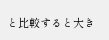と比較すると大き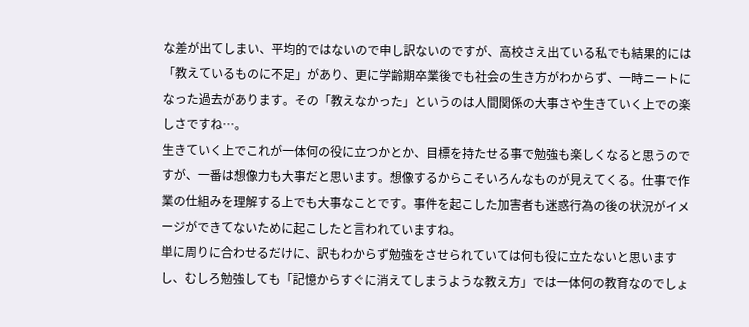な差が出てしまい、平均的ではないので申し訳ないのですが、高校さえ出ている私でも結果的には「教えているものに不足」があり、更に学齢期卒業後でも社会の生き方がわからず、一時ニートになった過去があります。その「教えなかった」というのは人間関係の大事さや生きていく上での楽しさですね…。
生きていく上でこれが一体何の役に立つかとか、目標を持たせる事で勉強も楽しくなると思うのですが、一番は想像力も大事だと思います。想像するからこそいろんなものが見えてくる。仕事で作業の仕組みを理解する上でも大事なことです。事件を起こした加害者も迷惑行為の後の状況がイメージができてないために起こしたと言われていますね。
単に周りに合わせるだけに、訳もわからず勉強をさせられていては何も役に立たないと思いますし、むしろ勉強しても「記憶からすぐに消えてしまうような教え方」では一体何の教育なのでしょ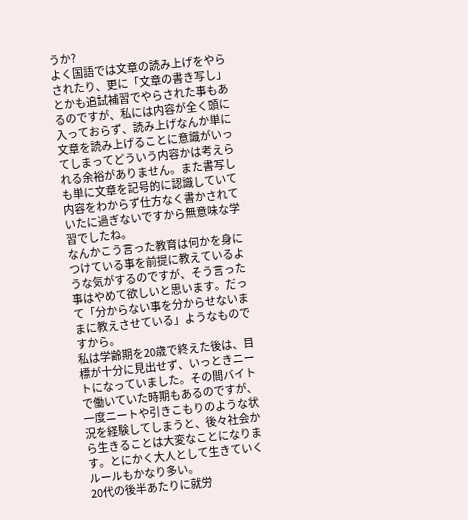うか?
よく国語では文章の読み上げをやらされたり、更に「文章の書き写し」とかも追試補習でやらされた事もあるのですが、私には内容が全く頭に入っておらず、読み上げなんか単に文章を読み上げることに意識がいってしまってどういう内容かは考えられる余裕がありません。また書写しも単に文章を記号的に認識していて内容をわからず仕方なく書かされていたに過ぎないですから無意味な学習でしたね。
なんかこう言った教育は何かを身につけている事を前提に教えているような気がするのですが、そう言った事はやめて欲しいと思います。だって「分からない事を分からせないままに教えさせている」ようなものですから。
私は学齢期を20歳で終えた後は、目標が十分に見出せず、いっときニートになっていました。その間バイトで働いていた時期もあるのですが、一度ニートや引きこもりのような状況を経験してしまうと、後々社会から生きることは大変なことになります。とにかく大人として生きていくルールもかなり多い。
20代の後半あたりに就労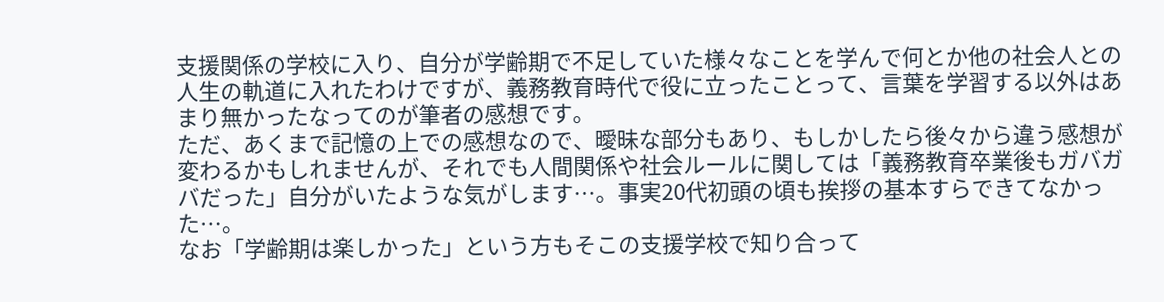支援関係の学校に入り、自分が学齢期で不足していた様々なことを学んで何とか他の社会人との人生の軌道に入れたわけですが、義務教育時代で役に立ったことって、言葉を学習する以外はあまり無かったなってのが筆者の感想です。
ただ、あくまで記憶の上での感想なので、曖昧な部分もあり、もしかしたら後々から違う感想が変わるかもしれませんが、それでも人間関係や社会ルールに関しては「義務教育卒業後もガバガバだった」自分がいたような気がします…。事実20代初頭の頃も挨拶の基本すらできてなかった…。
なお「学齢期は楽しかった」という方もそこの支援学校で知り合って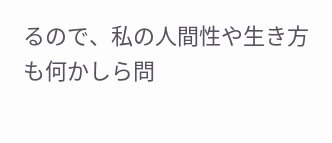るので、私の人間性や生き方も何かしら問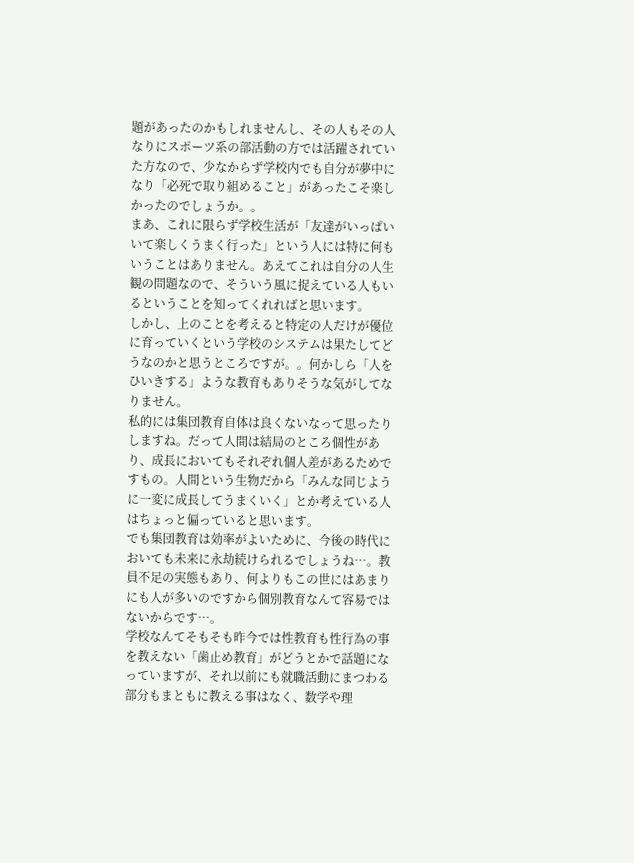題があったのかもしれませんし、その人もその人なりにスポーツ系の部活動の方では活躍されていた方なので、少なからず学校内でも自分が夢中になり「必死で取り組めること」があったこそ楽しかったのでしょうか。。
まあ、これに限らず学校生活が「友達がいっぱいいて楽しくうまく行った」という人には特に何もいうことはありません。あえてこれは自分の人生観の問題なので、そういう風に捉えている人もいるということを知ってくれればと思います。
しかし、上のことを考えると特定の人だけが優位に育っていくという学校のシステムは果たしてどうなのかと思うところですが。。何かしら「人をひいきする」ような教育もありそうな気がしてなりません。
私的には集団教育自体は良くないなって思ったりしますね。だって人間は結局のところ個性があり、成長においてもそれぞれ個人差があるためですもの。人間という生物だから「みんな同じように一変に成長してうまくいく」とか考えている人はちょっと偏っていると思います。
でも集団教育は効率がよいために、今後の時代においても未来に永劫続けられるでしょうね…。教員不足の実態もあり、何よりもこの世にはあまりにも人が多いのですから個別教育なんて容易ではないからです…。
学校なんてそもそも昨今では性教育も性行為の事を教えない「歯止め教育」がどうとかで話題になっていますが、それ以前にも就職活動にまつわる部分もまともに教える事はなく、数学や理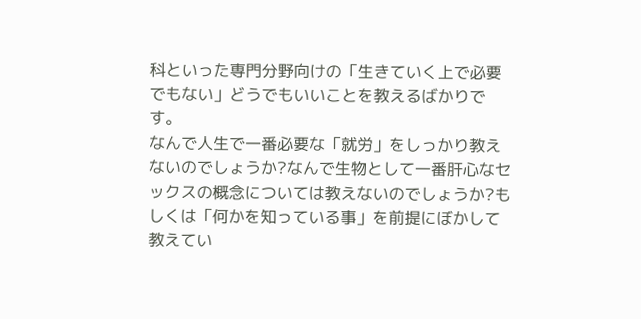科といった専門分野向けの「生きていく上で必要でもない」どうでもいいことを教えるばかりです。
なんで人生で一番必要な「就労」をしっかり教えないのでしょうか?なんで生物として一番肝心なセックスの概念については教えないのでしょうか?もしくは「何かを知っている事」を前提にぼかして教えてい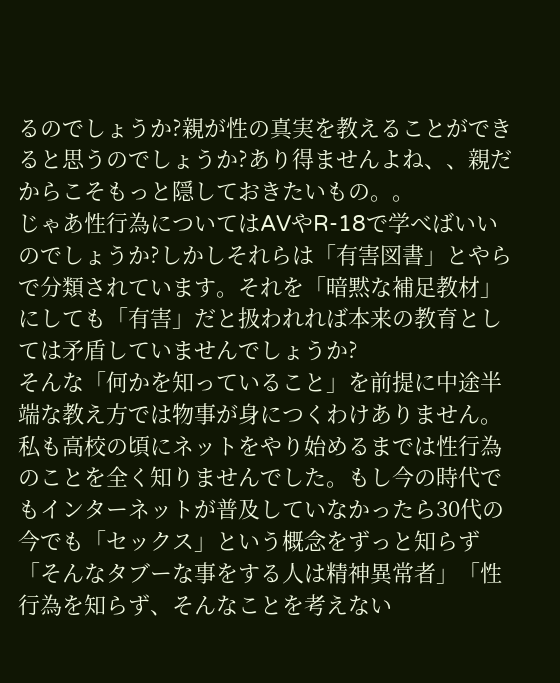るのでしょうか?親が性の真実を教えることができると思うのでしょうか?あり得ませんよね、、親だからこそもっと隠しておきたいもの。。
じゃあ性行為についてはAVやR-18で学べばいいのでしょうか?しかしそれらは「有害図書」とやらで分類されています。それを「暗黙な補足教材」にしても「有害」だと扱われれば本来の教育としては矛盾していませんでしょうか?
そんな「何かを知っていること」を前提に中途半端な教え方では物事が身につくわけありません。私も高校の頃にネットをやり始めるまでは性行為のことを全く知りませんでした。もし今の時代でもインターネットが普及していなかったら30代の今でも「セックス」という概念をずっと知らず「そんなタブーな事をする人は精神異常者」「性行為を知らず、そんなことを考えない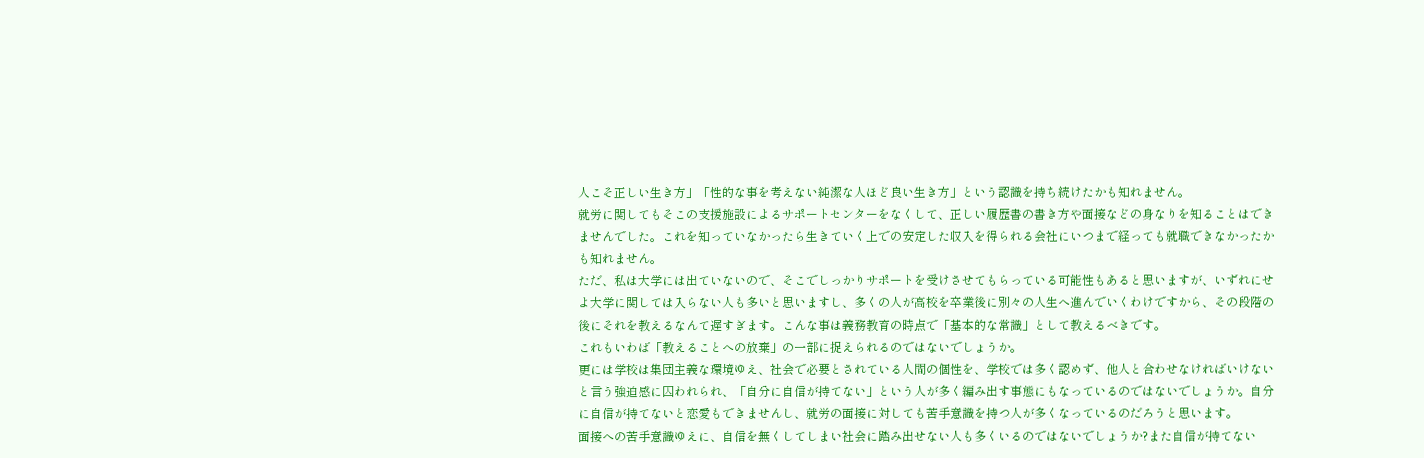人こそ正しい生き方」「性的な事を考えない純潔な人ほど良い生き方」という認識を持ち続けたかも知れません。
就労に関してもそこの支援施設によるサポートセンターをなくして、正しい履歴書の書き方や面接などの身なりを知ることはできませんでした。これを知っていなかったら生きていく上での安定した収入を得られる会社にいつまで経っても就職できなかったかも知れません。
ただ、私は大学には出ていないので、そこでしっかりサポートを受けさせてもらっている可能性もあると思いますが、いずれにせよ大学に関しては入らない人も多いと思いますし、多くの人が高校を卒業後に別々の人生へ進んでいくわけですから、その段階の後にそれを教えるなんて遅すぎます。こんな事は義務教育の時点で「基本的な常識」として教えるべきです。
これもいわば「教えることへの放棄」の一部に捉えられるのではないでしょうか。
更には学校は集団主義な環境ゆえ、社会で必要とされている人間の個性を、学校では多く認めず、他人と合わせなければいけないと言う強迫感に囚われられ、「自分に自信が持てない」という人が多く編み出す事態にもなっているのではないでしょうか。自分に自信が持てないと恋愛もできませんし、就労の面接に対しても苦手意識を持つ人が多くなっているのだろうと思います。
面接への苦手意識ゆえに、自信を無くしてしまい社会に踏み出せない人も多くいるのではないでしょうか?また自信が持てない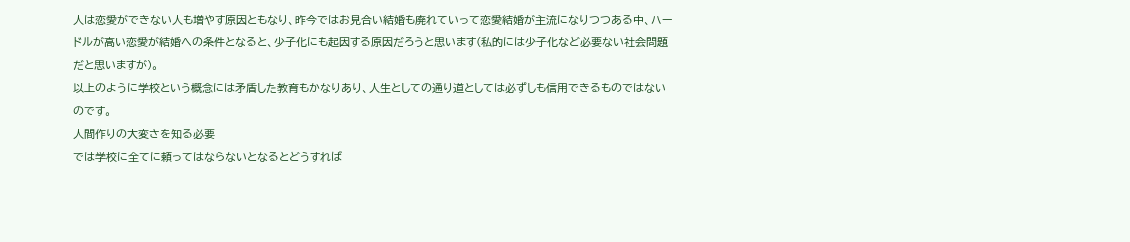人は恋愛ができない人も増やす原因ともなり、昨今ではお見合い結婚も廃れていって恋愛結婚が主流になりつつある中、ハードルが高い恋愛が結婚への条件となると、少子化にも起因する原因だろうと思います(私的には少子化など必要ない社会問題だと思いますが)。
以上のように学校という概念には矛盾した教育もかなりあり、人生としての通り道としては必ずしも信用できるものではないのです。
人間作りの大変さを知る必要
では学校に全てに頼ってはならないとなるとどうすれば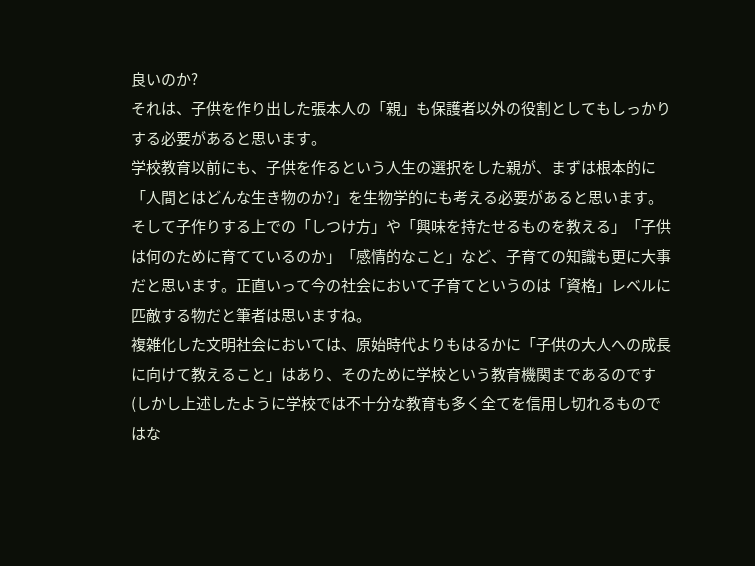良いのか?
それは、子供を作り出した張本人の「親」も保護者以外の役割としてもしっかりする必要があると思います。
学校教育以前にも、子供を作るという人生の選択をした親が、まずは根本的に「人間とはどんな生き物のか?」を生物学的にも考える必要があると思います。そして子作りする上での「しつけ方」や「興味を持たせるものを教える」「子供は何のために育てているのか」「感情的なこと」など、子育ての知識も更に大事だと思います。正直いって今の社会において子育てというのは「資格」レベルに匹敵する物だと筆者は思いますね。
複雑化した文明社会においては、原始時代よりもはるかに「子供の大人への成長に向けて教えること」はあり、そのために学校という教育機関まであるのです(しかし上述したように学校では不十分な教育も多く全てを信用し切れるものではな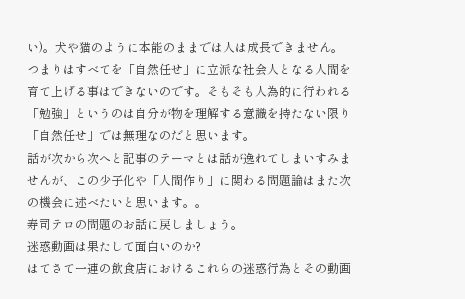い)。犬や猫のように本能のままでは人は成長できません。つまりはすべてを「自然任せ」に立派な社会人となる人間を育て上げる事はできないのです。そもそも人為的に行われる「勉強」というのは自分が物を理解する意識を持たない限り「自然任せ」では無理なのだと思います。
話が次から次へと記事のテーマとは話が逸れてしまいすみませんが、この少子化や「人間作り」に関わる問題論はまた次の機会に述べたいと思います。。
寿司テロの問題のお話に戻しましょう。
迷惑動画は果たして面白いのか?
はてさて一連の飲食店におけるこれらの迷惑行為とその動画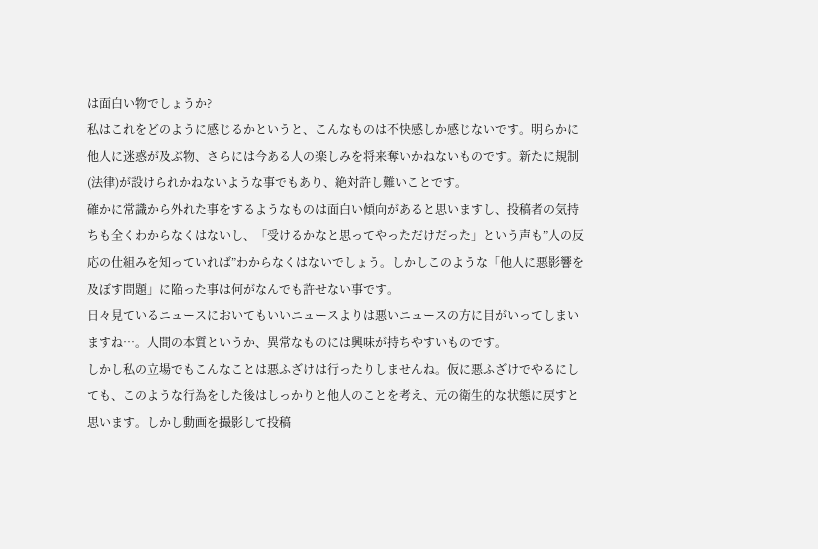は面白い物でしょうか?
私はこれをどのように感じるかというと、こんなものは不快感しか感じないです。明らかに他人に迷惑が及ぶ物、さらには今ある人の楽しみを将来奪いかねないものです。新たに規制(法律)が設けられかねないような事でもあり、絶対許し難いことです。
確かに常識から外れた事をするようなものは面白い傾向があると思いますし、投稿者の気持ちも全くわからなくはないし、「受けるかなと思ってやっただけだった」という声も”人の反応の仕組みを知っていれば”わからなくはないでしょう。しかしこのような「他人に悪影響を及ぼす問題」に陥った事は何がなんでも許せない事です。
日々見ているニュースにおいてもいいニュースよりは悪いニュースの方に目がいってしまいますね…。人間の本質というか、異常なものには興味が持ちやすいものです。
しかし私の立場でもこんなことは悪ふざけは行ったりしませんね。仮に悪ふざけでやるにしても、このような行為をした後はしっかりと他人のことを考え、元の衛生的な状態に戻すと思います。しかし動画を撮影して投稿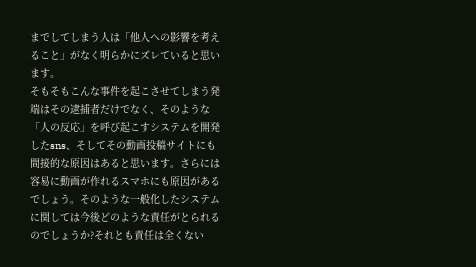までしてしまう人は「他人への影響を考えること」がなく明らかにズレていると思います。
そもそもこんな事件を起こさせてしまう発端はその逮捕者だけでなく、そのような「人の反応」を呼び起こすシステムを開発したsns、そしてその動画投稿サイトにも間接的な原因はあると思います。さらには容易に動画が作れるスマホにも原因があるでしょう。そのような一般化したシステムに関しては今後どのような責任がとられるのでしょうか?それとも責任は全くない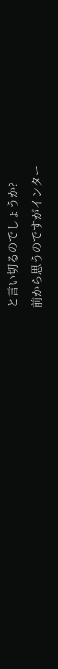と言い切るのでしょうか?
前から思うのですがインター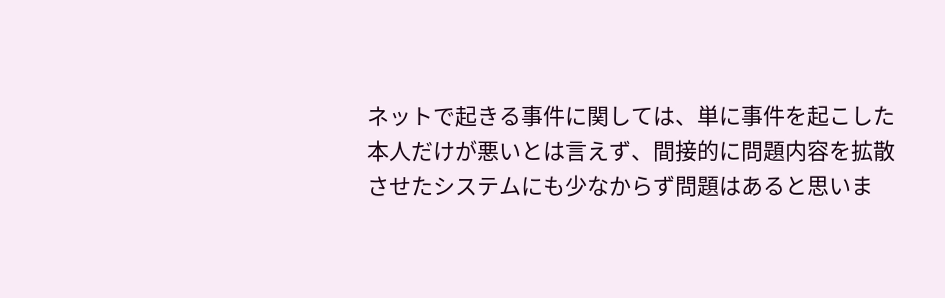ネットで起きる事件に関しては、単に事件を起こした本人だけが悪いとは言えず、間接的に問題内容を拡散させたシステムにも少なからず問題はあると思いま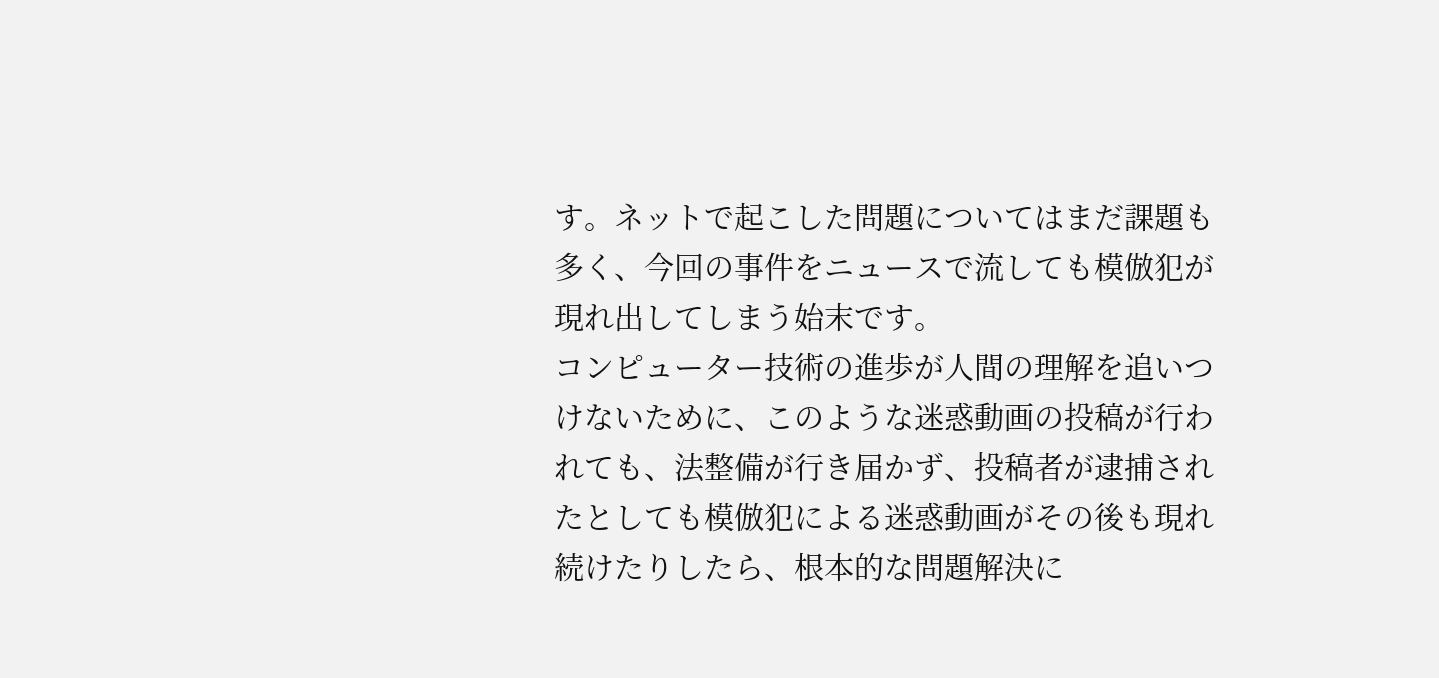す。ネットで起こした問題についてはまだ課題も多く、今回の事件をニュースで流しても模倣犯が現れ出してしまう始末です。
コンピューター技術の進歩が人間の理解を追いつけないために、このような迷惑動画の投稿が行われても、法整備が行き届かず、投稿者が逮捕されたとしても模倣犯による迷惑動画がその後も現れ続けたりしたら、根本的な問題解決に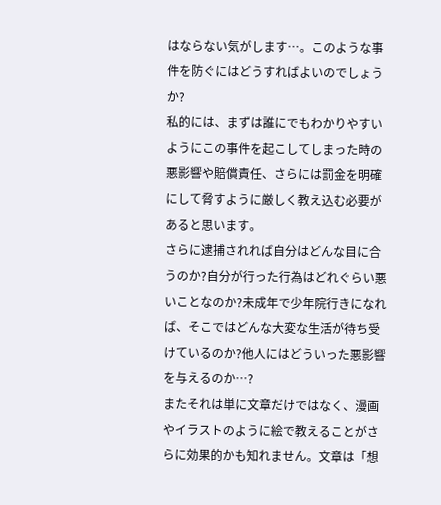はならない気がします…。このような事件を防ぐにはどうすればよいのでしょうか?
私的には、まずは誰にでもわかりやすいようにこの事件を起こしてしまった時の悪影響や賠償責任、さらには罰金を明確にして脅すように厳しく教え込む必要があると思います。
さらに逮捕されれば自分はどんな目に合うのか?自分が行った行為はどれぐらい悪いことなのか?未成年で少年院行きになれば、そこではどんな大変な生活が待ち受けているのか?他人にはどういった悪影響を与えるのか…?
またそれは単に文章だけではなく、漫画やイラストのように絵で教えることがさらに効果的かも知れません。文章は「想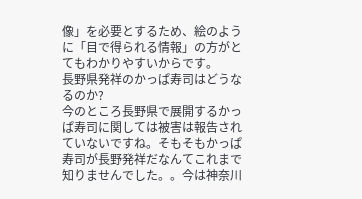像」を必要とするため、絵のように「目で得られる情報」の方がとてもわかりやすいからです。
長野県発祥のかっぱ寿司はどうなるのか?
今のところ長野県で展開するかっぱ寿司に関しては被害は報告されていないですね。そもそもかっぱ寿司が長野発祥だなんてこれまで知りませんでした。。今は神奈川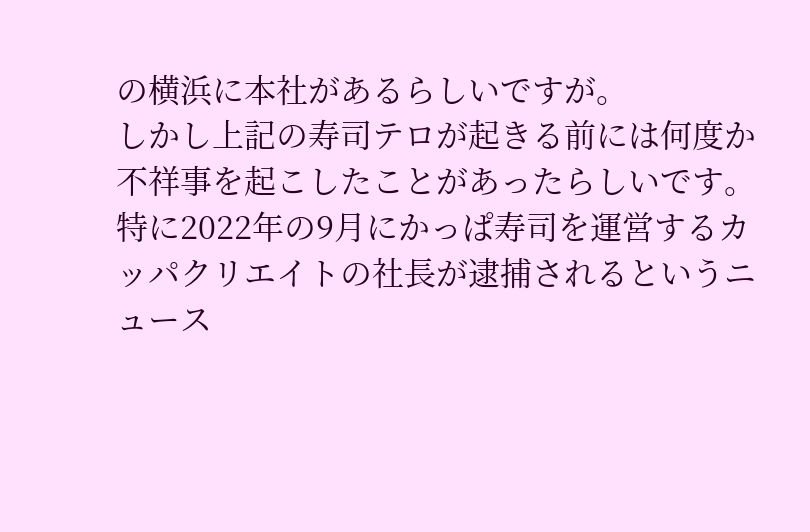の横浜に本社があるらしいですが。
しかし上記の寿司テロが起きる前には何度か不祥事を起こしたことがあったらしいです。
特に2022年の9月にかっぱ寿司を運営するカッパクリエイトの社長が逮捕されるというニュース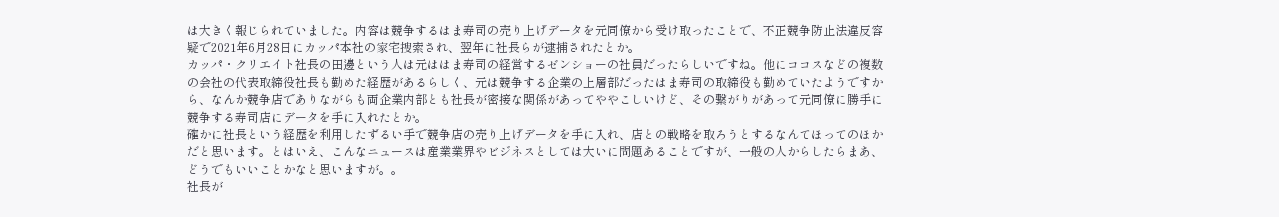は大きく報じられていました。内容は競争するはま寿司の売り上げデータを元同僚から受け取ったことで、不正競争防止法違反容疑で2021年6月28日にカッパ本社の家宅捜索され、翌年に社長らが逮捕されたとか。
カッパ・クリエイト社長の田邊という人は元ははま寿司の経営するゼンショーの社員だったらしいですね。他にココスなどの複数の会社の代表取締役社長も勤めた経歴があるらしく、元は競争する企業の上層部だったはま寿司の取締役も勤めていたようですから、なんか競争店でありながらも両企業内部とも社長が密接な関係があってややこしいけど、その繋がりがあって元同僚に勝手に競争する寿司店にデータを手に入れたとか。
確かに社長という経歴を利用したずるい手で競争店の売り上げデータを手に入れ、店との戦略を取ろうとするなんてほってのほかだと思います。とはいえ、こんなニュースは産業業界やビジネスとしては大いに問題あることですが、一般の人からしたらまあ、どうでもいいことかなと思いますが。。
社長が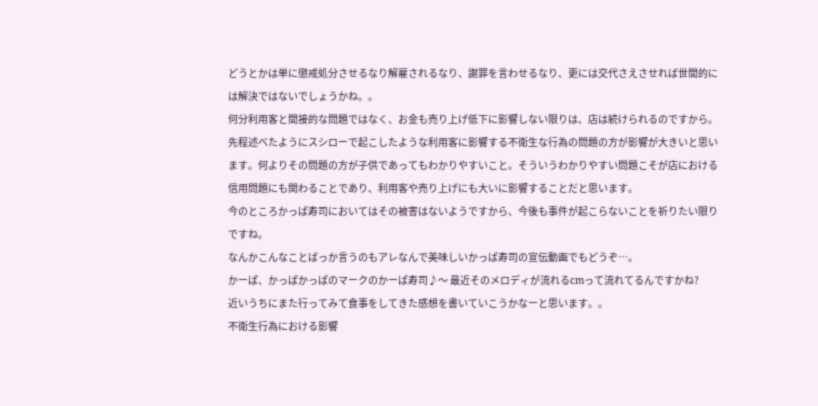どうとかは単に懲戒処分させるなり解雇されるなり、謝罪を言わせるなり、更には交代さえさせれば世間的には解決ではないでしょうかね。。
何分利用客と間接的な問題ではなく、お金も売り上げ低下に影響しない限りは、店は続けられるのですから。
先程述べたようにスシローで起こしたような利用客に影響する不衛生な行為の問題の方が影響が大きいと思います。何よりその問題の方が子供であってもわかりやすいこと。そういうわかりやすい問題こそが店における信用問題にも関わることであり、利用客や売り上げにも大いに影響することだと思います。
今のところかっぱ寿司においてはその被害はないようですから、今後も事件が起こらないことを祈りたい限りですね。
なんかこんなことばっか言うのもアレなんで美味しいかっぱ寿司の宣伝動画でもどうぞ…。
かーぱ、かっぱかっぱのマークのかーぱ寿司♪〜 最近そのメロディが流れるcmって流れてるんですかね?
近いうちにまた行ってみて食事をしてきた感想を書いていこうかなーと思います。。
不衛生行為における影響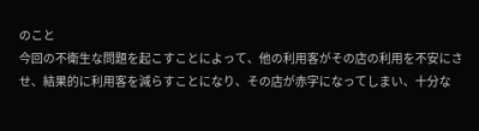のこと
今回の不衛生な問題を起こすことによって、他の利用客がその店の利用を不安にさせ、結果的に利用客を減らすことになり、その店が赤字になってしまい、十分な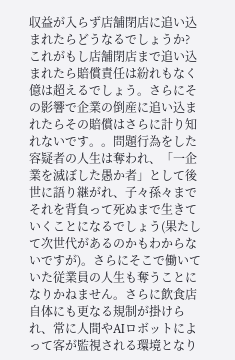収益が入らず店舗閉店に追い込まれたらどうなるでしょうか?
これがもし店舗閉店まで追い込まれたら賠償責任は紛れもなく億は超えるでしょう。さらにその影響で企業の倒産に追い込まれたらその賠償はさらに計り知れないです。。問題行為をした容疑者の人生は奪われ、「一企業を滅ぼした愚か者」として後世に語り継がれ、子々孫々までそれを背負って死ぬまで生きていくことになるでしょう(果たして次世代があるのかもわからないですが)。さらにそこで働いていた従業員の人生も奪うことになりかねません。さらに飲食店自体にも更なる規制が掛けられ、常に人間やAIロボットによって客が監視される環境となり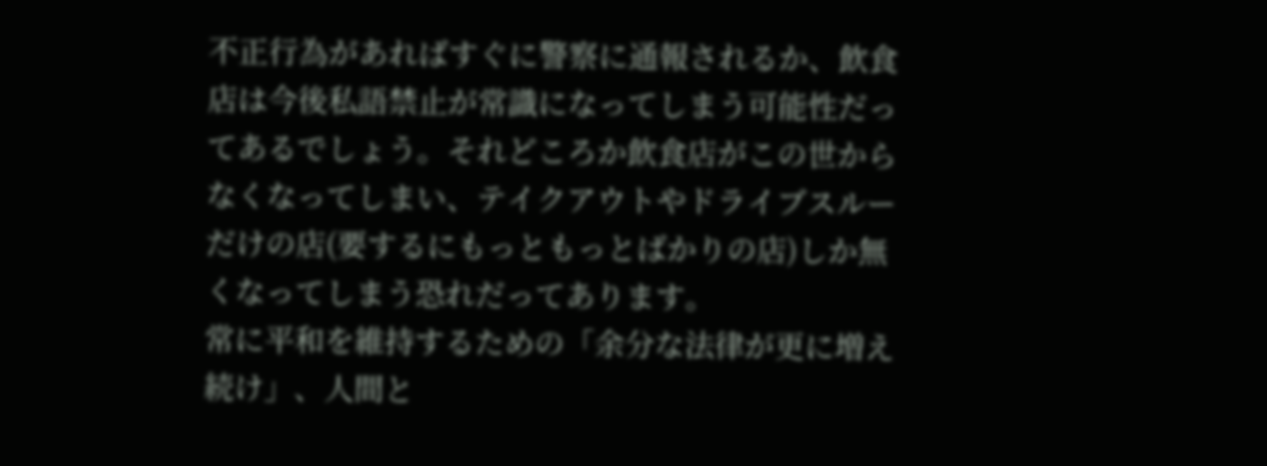不正行為があればすぐに警察に通報されるか、飲食店は今後私語禁止が常識になってしまう可能性だってあるでしょう。それどころか飲食店がこの世からなくなってしまい、テイクアウトやドライブスルーだけの店(要するにもっともっとばかりの店)しか無くなってしまう恐れだってあります。
常に平和を維持するための「余分な法律が更に増え続け」、人間と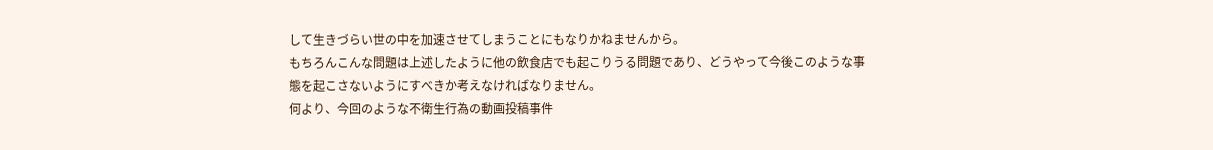して生きづらい世の中を加速させてしまうことにもなりかねませんから。
もちろんこんな問題は上述したように他の飲食店でも起こりうる問題であり、どうやって今後このような事態を起こさないようにすべきか考えなければなりません。
何より、今回のような不衛生行為の動画投稿事件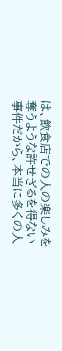は、飲食店での人の楽しみを奪うような許せざるを得ない事件だから、本当に多くの人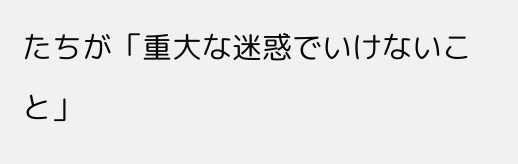たちが「重大な迷惑でいけないこと」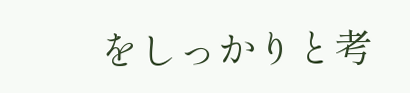をしっかりと考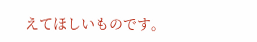えてほしいものです。